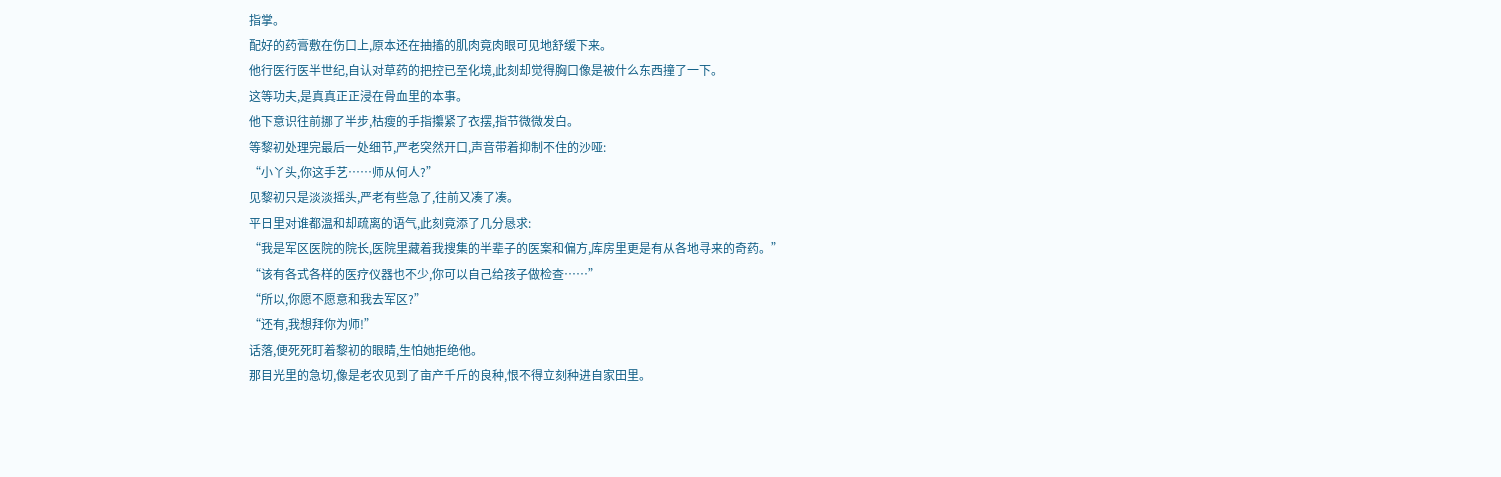指掌。
配好的药膏敷在伤口上,原本还在抽搐的肌肉竟肉眼可见地舒缓下来。
他行医行医半世纪,自认对草药的把控已至化境,此刻却觉得胸口像是被什么东西撞了一下。
这等功夫,是真真正正浸在骨血里的本事。
他下意识往前挪了半步,枯瘦的手指攥紧了衣摆,指节微微发白。
等黎初处理完最后一处细节,严老突然开口,声音带着抑制不住的沙哑:
“小丫头,你这手艺……师从何人?”
见黎初只是淡淡摇头,严老有些急了,往前又凑了凑。
平日里对谁都温和却疏离的语气,此刻竟添了几分恳求:
“我是军区医院的院长,医院里藏着我搜集的半辈子的医案和偏方,库房里更是有从各地寻来的奇药。”
“该有各式各样的医疗仪器也不少,你可以自己给孩子做检查……”
“所以,你愿不愿意和我去军区?”
“还有,我想拜你为师!”
话落,便死死盯着黎初的眼睛,生怕她拒绝他。
那目光里的急切,像是老农见到了亩产千斤的良种,恨不得立刻种进自家田里。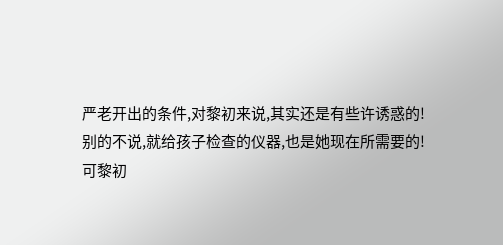严老开出的条件,对黎初来说,其实还是有些许诱惑的!
别的不说,就给孩子检查的仪器,也是她现在所需要的!
可黎初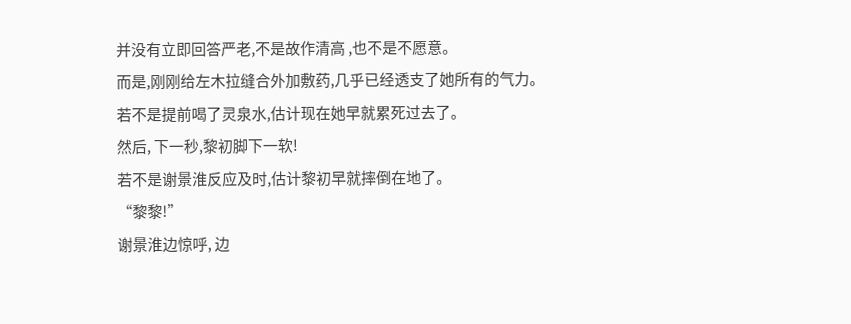并没有立即回答严老,不是故作清高 ,也不是不愿意。
而是,刚刚给左木拉缝合外加敷药,几乎已经透支了她所有的气力。
若不是提前喝了灵泉水,估计现在她早就累死过去了。
然后, 下一秒,黎初脚下一软!
若不是谢景淮反应及时,估计黎初早就摔倒在地了。
“黎黎!”
谢景淮边惊呼, 边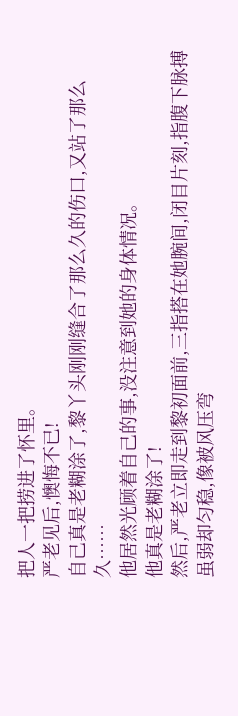把人一把捞进了怀里。
严老见后,懊悔不已!
自己真是老糊涂了,黎丫头刚刚缝合了那么久的伤口,又站了那么久……
他居然光顾着自己的事,没注意到她的身体情况。
他真是老糊涂了!
然后,严老立即走到黎初面前,三指搭在她腕间,闭目片刻,指腹下脉搏虽弱却匀稳,像被风压弯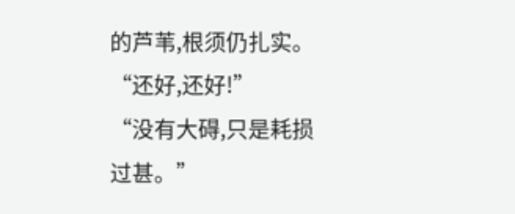的芦苇,根须仍扎实。
“还好,还好!”
“没有大碍,只是耗损过甚。”